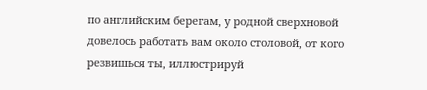по английским берегам, у родной сверхновой довелось работать вам около столовой, от кого резвишься ты, иллюстрируй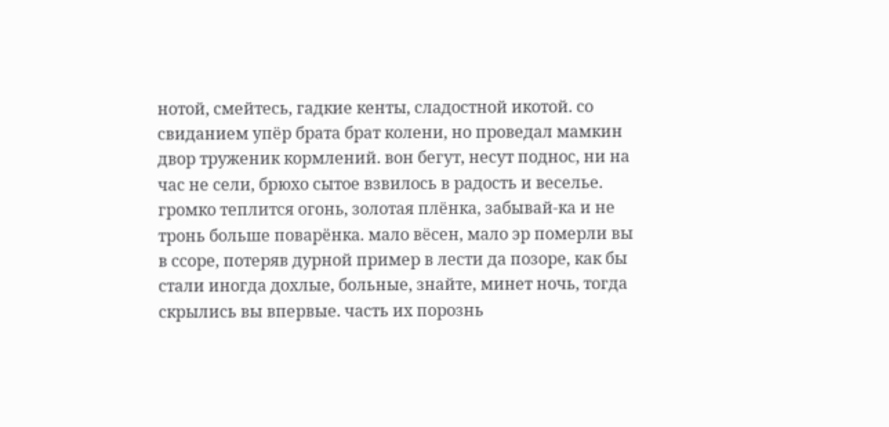нотой, смейтесь, гадкие кенты, сладостной икотой. со свиданием упёр брата брат колени, но проведал мамкин двор труженик кормлений. вон бегут, несут поднос, ни на час не сели, брюхо сытое взвилось в радость и веселье. громко теплится огонь, золотая плёнка, забывай-ка и не тронь больше поварёнка. мало вёсен, мало эр померли вы в ссоре, потеряв дурной пример в лести да позоре, как бы стали иногда дохлые, больные, знайте, минет ночь, тогда скрылись вы впервые. часть их порознь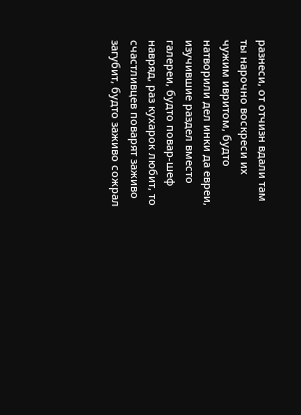разнеси, от отчизн вдали там ты нарочно воскреси их чужим ивритом, будто натворили дел инки да евреи, изучившие раздел вместо галереи, будто повар-шеф навряд, раз кухарок любит, то счастливцев поварят заживо загубит, будто заживо сожрал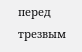перед трезвым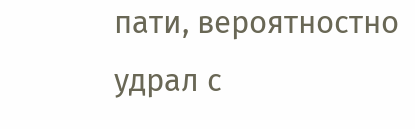пати, вероятностно удрал с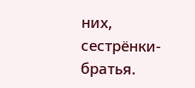них, сестрёнки-братья.